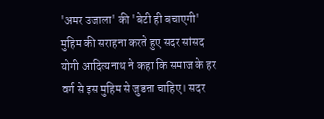'अमर उजाला' की 'बेटी ही बचाएगी' मुहिम की सराहना करते हुए सदर सांसद योगी आदित्यनाथ ने कहा कि समाज के हर वर्ग से इस मुहिम से जुडऩा चाहिए। सदर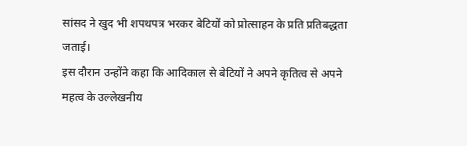सांसद ने खुद भी शपथपत्र भरकर बेटियों को प्रोत्साहन के प्रति प्रतिबद्धता जताई।
इस दौरान उन्होंने कहा कि आदिकाल से बेटियों ने अपने कृतित्व से अपने महत्व के उल्लेखनीय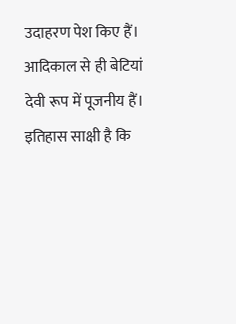उदाहरण पेश किए हैं। आदिकाल से ही बेटियां देवी रूप में पूजनीय हैं। इतिहास साक्षी है कि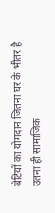बेटियों का योगदान जितना घर के भीतर है उतना ही सामाजिक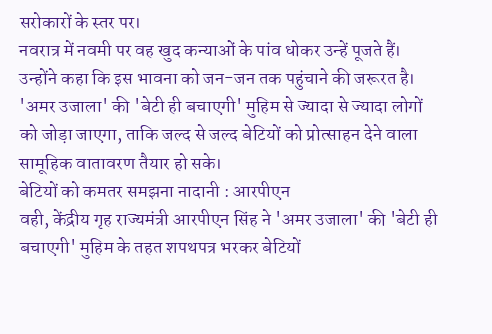सरोकारों के स्तर पर।
नवरात्र में नवमी पर वह खुद कन्याओं के पांव धोकर उन्हें पूजते हैं। उन्होंने कहा कि इस भावना को जन-जन तक पहुंचाने की जरूरत है। 'अमर उजाला' की 'बेटी ही बचाएगी' मुहिम से ज्यादा से ज्यादा लोगों को जोड़ा जाएगा, ताकि जल्द से जल्द बेटियों को प्रोत्साहन देने वाला सामूहिक वातावरण तैयार हो सके।
बेटियों को कमतर समझना नादानी : आरपीएन
वही, केंद्रीय गृह राज्यमंत्री आरपीएन सिंह ने 'अमर उजाला' की 'बेटी ही बचाएगी' मुहिम के तहत शपथपत्र भरकर बेटियों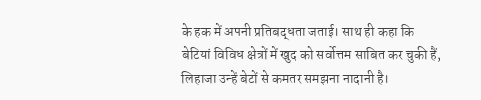के हक में अपनी प्रतिबद्धता जताई। साथ ही कहा कि बेटियां विविध क्षेत्रों में खुद को सर्वोत्तम साबित कर चुकी हैं, लिहाजा उन्हें बेटों से कमतर समझना नादानी है।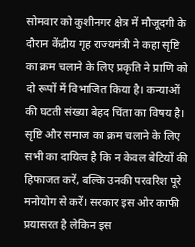सोमवार को कुशीनगर क्षेत्र में मौजूदगी के दौरान केंद्रीय गृह राज्यमंत्री ने कहा सृष्टि का क्रम चलाने के लिए प्रकृति ने प्राणि को दो रूपों में विभाजित किया है। कन्याओं की घटती संख्या बेहद चिंता का विषय है।
सृष्टि और समाज का क्रम चलाने के लिए सभी का दायित्व है कि न केवल बेटियों की हिफाजत करें, बल्कि उनकी परवरिश पूरे मनोयोग से करें। सरकार इस ओर काफी प्रयासरत है लेकिन इस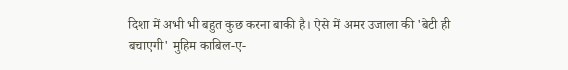दिशा में अभी भी बहुत कुछ करना बाकी है। ऐसे में अमर उजाला की 'बेटी ही बचाएगी' मुहिम काबिल-ए-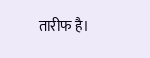तारीफ है।